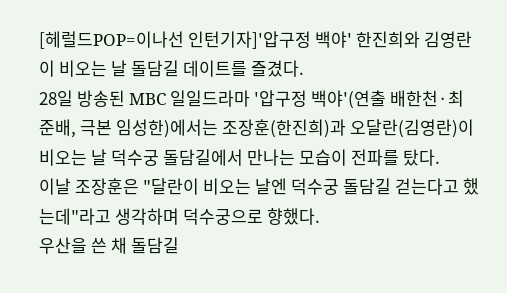[헤럴드POP=이나선 인턴기자]'압구정 백야' 한진희와 김영란이 비오는 날 돌담길 데이트를 즐겼다.
28일 방송된 MBC 일일드라마 '압구정 백야'(연출 배한천·최준배, 극본 임성한)에서는 조장훈(한진희)과 오달란(김영란)이 비오는 날 덕수궁 돌담길에서 만나는 모습이 전파를 탔다.
이날 조장훈은 "달란이 비오는 날엔 덕수궁 돌담길 걷는다고 했는데"라고 생각하며 덕수궁으로 향했다.
우산을 쓴 채 돌담길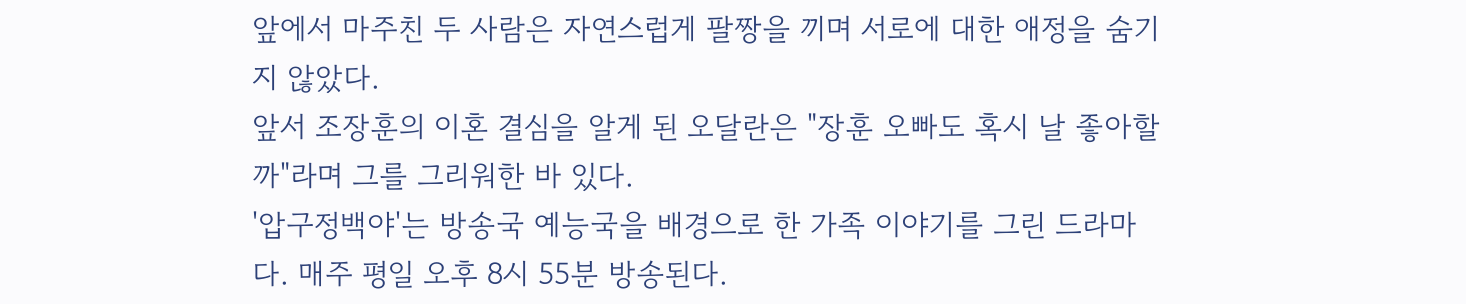앞에서 마주친 두 사람은 자연스럽게 팔짱을 끼며 서로에 대한 애정을 숨기지 않았다.
앞서 조장훈의 이혼 결심을 알게 된 오달란은 "장훈 오빠도 혹시 날 좋아할까"라며 그를 그리워한 바 있다.
'압구정백야'는 방송국 예능국을 배경으로 한 가족 이야기를 그린 드라마다. 매주 평일 오후 8시 55분 방송된다.